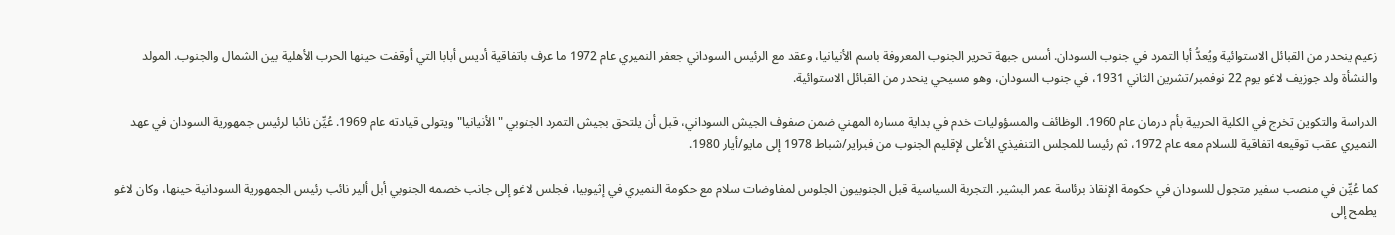زعيم ينحدر من القبائل الاستوائية ويُعدُّ أبا التمرد في جنوب السودان. أسس جبهة تحرير الجنوب المعروفة باسم الأنيانيا، وعقد مع الرئيس السوداني جعفر النميري عام 1972 ما عرف باتفاقية أديس أبابا التي أوقفت حينها الحرب الأهلية بين الشمال والجنوب. المولد والنشأة ولد جوزيف لاغو يوم 22 نوفمبر/تشرين الثاني 1931، في جنوب السودان، وهو مسيحي ينحدر من القبائل الاستوائية.

الدراسة والتكوين تخرج في الكلية الحربية بأم درمان عام 1960. الوظائف والمسؤوليات خدم في بداية مساره المهني ضمن صفوف الجيش السوداني، قبل أن يلتحق بجيش التمرد الجنوبي "الأنيانيا" ويتولى قيادته عام 1969. عُيِّن نائبا لرئيس جمهورية السودان في عهد النميري عقب توقيعه اتفاقية للسلام معه عام 1972، ثم رئيسا للمجلس التنفيذي الأعلى لإقليم الجنوب من فبراير/شباط 1978 إلى مايو/أيار 1980.

كما عُيِّن في منصب سفير متجول للسودان في حكومة الإنقاذ برئاسة عمر البشير. التجربة السياسية قبل الجنوبيون الجلوس لمفاوضات سلام مع حكومة النميري في إثيوبيا، فجلس لاغو إلى جانب خصمه الجنوبي أبل ألير نائب رئيس الجمهورية السودانية حينها، وكان لاغو يطمح إلى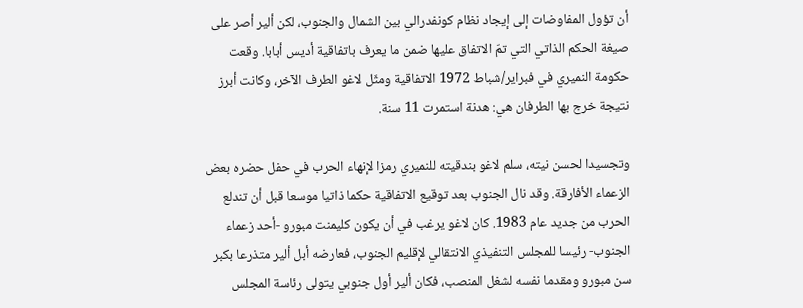أن تؤول المفاوضات إلى إيجاد نظام كونفدرالي بين الشمال والجنوب، لكن ألير أصر على صيغة الحكم الذاتي التي تمّ الاتفاق عليها ضمن ما يعرف باتفاقية أديس أبابا. وقعت حكومة النميري في فبراير/شباط 1972 الاتفاقية ومثّل لاغو الطرف الآخر، وكانت أبرز نتيجة خرج بها الطرفان هي: هدنة استمرت 11 سنة.

وتجسيدا لحسن نيته، سلم لاغو بندقيته للنميري رمزا لإنهاء الحرب في حفل حضره بعض الزعماء الأفارقة. وقد نال الجنوب بعد توقيع الاتفاقية حكما ذاتيا موسعا قبل أن تندلع الحرب من جديد عام 1983. كان لاغو يرغب في أن يكون كليمنت مبورو -أحد زعماء الجنوب- رئيسا للمجلس التنفيذي الانتقالي لإقليم الجنوب، فعارضه أبل ألير متذرعا بكبر سن مبورو ومقدما نفسه لشغل المنصب، فكان ألير أول جنوبي يتولى رئاسة المجلس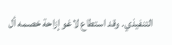التنفيذي. وقد استطاع لاغو إزاحة خصمه أل